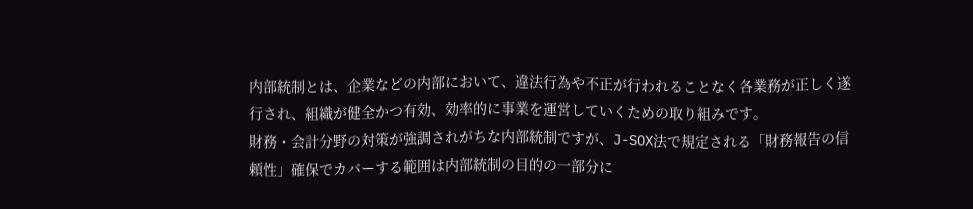内部統制とは、企業などの内部において、違法行為や不正が行われることなく各業務が正しく遂行され、組織が健全かつ有効、効率的に事業を運営していくための取り組みです。
財務・会計分野の対策が強調されがちな内部統制ですが、J-SOX法で規定される「財務報告の信頼性」確保でカバーする範囲は内部統制の目的の一部分に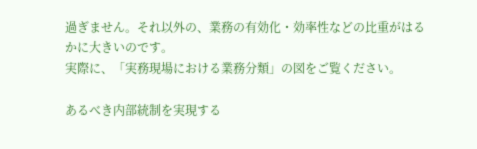過ぎません。それ以外の、業務の有効化・効率性などの比重がはるかに大きいのです。
実際に、「実務現場における業務分類」の図をご覧ください。

あるべき内部統制を実現する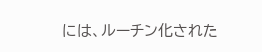には、ルーチン化された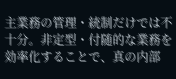主業務の管理・統制だけでは不十分。非定型・付随的な業務を効率化することで、真の内部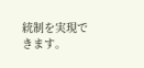統制を実現できます。